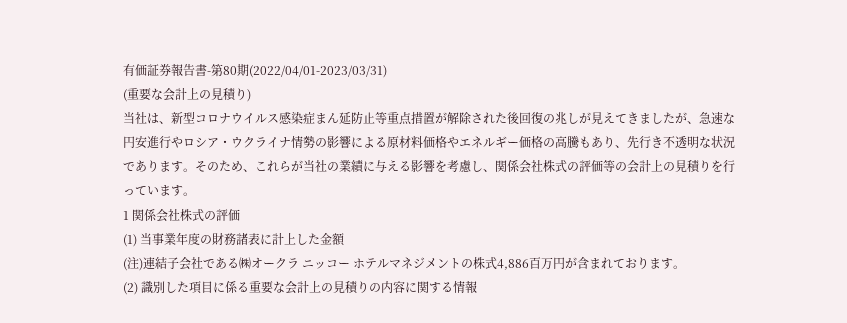有価証券報告書-第80期(2022/04/01-2023/03/31)
(重要な会計上の見積り)
当社は、新型コロナウイルス感染症まん延防止等重点措置が解除された後回復の兆しが見えてきましたが、急速な円安進行やロシア・ウクライナ情勢の影響による原材料価格やエネルギー価格の高騰もあり、先行き不透明な状況であります。そのため、これらが当社の業績に与える影響を考慮し、関係会社株式の評価等の会計上の見積りを行っています。
1 関係会社株式の評価
(1) 当事業年度の財務諸表に計上した金額
(注)連結子会社である㈱オークラ ニッコー ホテルマネジメントの株式4,886百万円が含まれております。
(2) 識別した項目に係る重要な会計上の見積りの内容に関する情報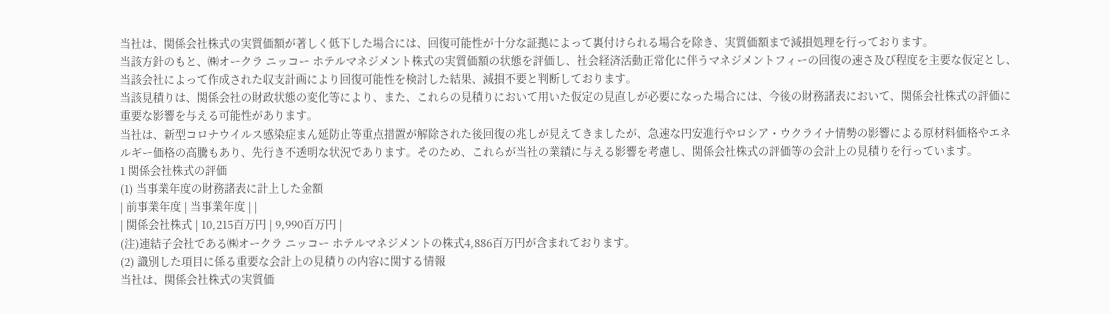当社は、関係会社株式の実質価額が著しく低下した場合には、回復可能性が十分な証拠によって裏付けられる場合を除き、実質価額まで減損処理を行っております。
当該方針のもと、㈱オークラ ニッコー ホテルマネジメント株式の実質価額の状態を評価し、社会経済活動正常化に伴うマネジメントフィーの回復の速さ及び程度を主要な仮定とし、当該会社によって作成された収支計画により回復可能性を検討した結果、減損不要と判断しております。
当該見積りは、関係会社の財政状態の変化等により、また、これらの見積りにおいて用いた仮定の見直しが必要になった場合には、今後の財務諸表において、関係会社株式の評価に重要な影響を与える可能性があります。
当社は、新型コロナウイルス感染症まん延防止等重点措置が解除された後回復の兆しが見えてきましたが、急速な円安進行やロシア・ウクライナ情勢の影響による原材料価格やエネルギー価格の高騰もあり、先行き不透明な状況であります。そのため、これらが当社の業績に与える影響を考慮し、関係会社株式の評価等の会計上の見積りを行っています。
1 関係会社株式の評価
(1) 当事業年度の財務諸表に計上した金額
| 前事業年度 | 当事業年度 | |
| 関係会社株式 | 10,215百万円 | 9,990百万円 |
(注)連結子会社である㈱オークラ ニッコー ホテルマネジメントの株式4,886百万円が含まれております。
(2) 識別した項目に係る重要な会計上の見積りの内容に関する情報
当社は、関係会社株式の実質価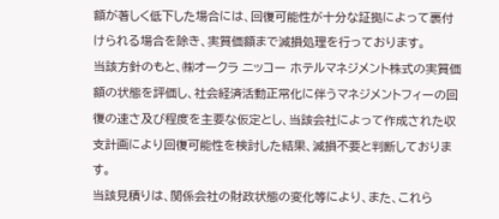額が著しく低下した場合には、回復可能性が十分な証拠によって裏付けられる場合を除き、実質価額まで減損処理を行っております。
当該方針のもと、㈱オークラ ニッコー ホテルマネジメント株式の実質価額の状態を評価し、社会経済活動正常化に伴うマネジメントフィーの回復の速さ及び程度を主要な仮定とし、当該会社によって作成された収支計画により回復可能性を検討した結果、減損不要と判断しております。
当該見積りは、関係会社の財政状態の変化等により、また、これら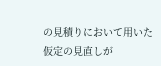の見積りにおいて用いた仮定の見直しが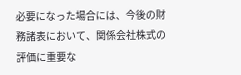必要になった場合には、今後の財務諸表において、関係会社株式の評価に重要な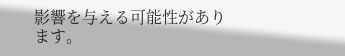影響を与える可能性があります。